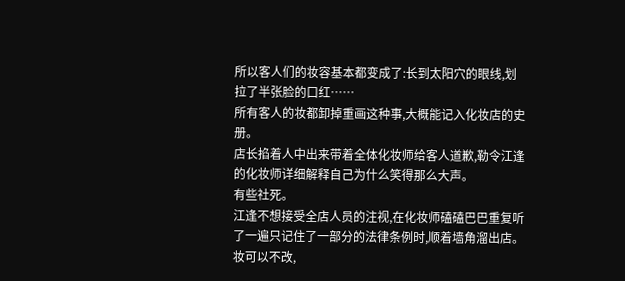所以客人们的妆容基本都变成了:长到太阳穴的眼线,划拉了半张脸的口红……
所有客人的妆都卸掉重画这种事,大概能记入化妆店的史册。
店长掐着人中出来带着全体化妆师给客人道歉,勒令江逢的化妆师详细解释自己为什么笑得那么大声。
有些社死。
江逢不想接受全店人员的注视,在化妆师磕磕巴巴重复听了一遍只记住了一部分的法律条例时,顺着墙角溜出店。
妆可以不改,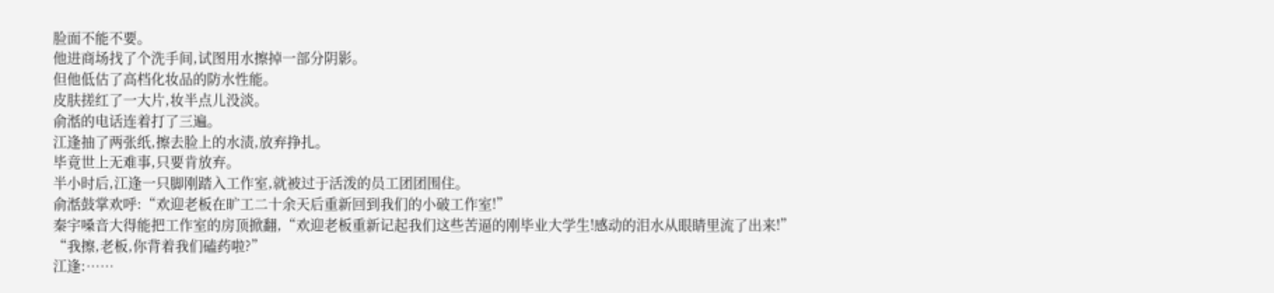脸面不能不要。
他进商场找了个洗手间,试图用水擦掉一部分阴影。
但他低估了高档化妆品的防水性能。
皮肤搓红了一大片,妆半点儿没淡。
俞湉的电话连着打了三遍。
江逢抽了两张纸,擦去脸上的水渍,放弃挣扎。
毕竟世上无难事,只要肯放弃。
半小时后,江逢一只脚刚踏入工作室,就被过于活泼的员工团团围住。
俞湉鼓掌欢呼:“欢迎老板在旷工二十余天后重新回到我们的小破工作室!”
秦宇嗓音大得能把工作室的房顶掀翻,“欢迎老板重新记起我们这些苦逼的刚毕业大学生!感动的泪水从眼睛里流了出来!”
“我擦,老板,你背着我们磕药啦?”
江逢:……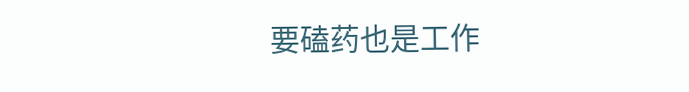要磕药也是工作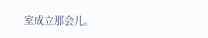室成立那会儿。